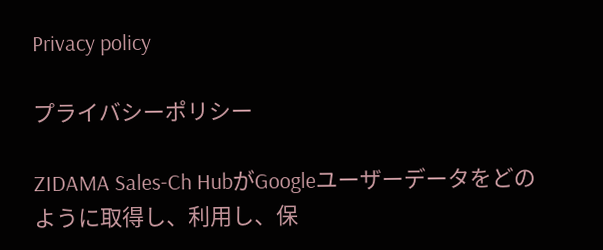Privacy policy

プライバシーポリシー

ZIDAMA Sales-Ch HubがGoogleユーザーデータをどのように取得し、利用し、保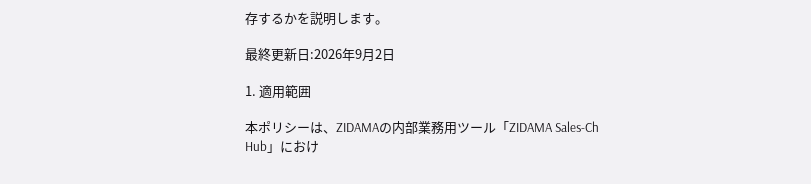存するかを説明します。

最終更新日:2026年9月2日

1. 適用範囲

本ポリシーは、ZIDAMAの内部業務用ツール「ZIDAMA Sales-Ch Hub」におけ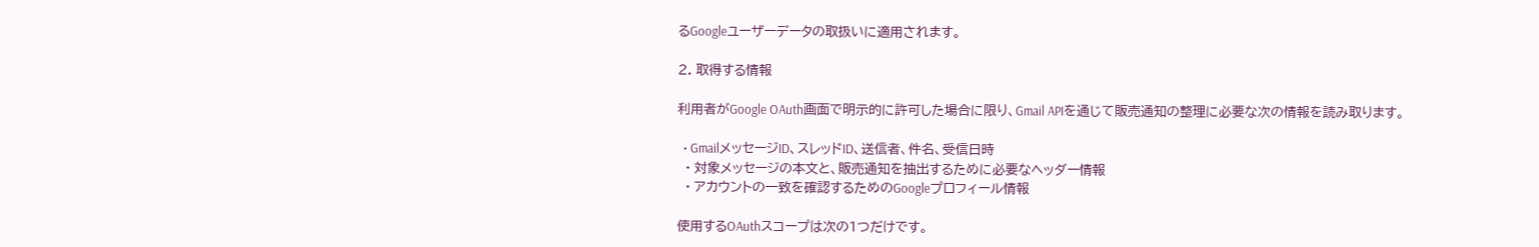るGoogleユーザーデータの取扱いに適用されます。

2. 取得する情報

利用者がGoogle OAuth画面で明示的に許可した場合に限り、Gmail APIを通じて販売通知の整理に必要な次の情報を読み取ります。

  • GmailメッセージID、スレッドID、送信者、件名、受信日時
  • 対象メッセージの本文と、販売通知を抽出するために必要なヘッダー情報
  • アカウントの一致を確認するためのGoogleプロフィール情報

使用するOAuthスコープは次の1つだけです。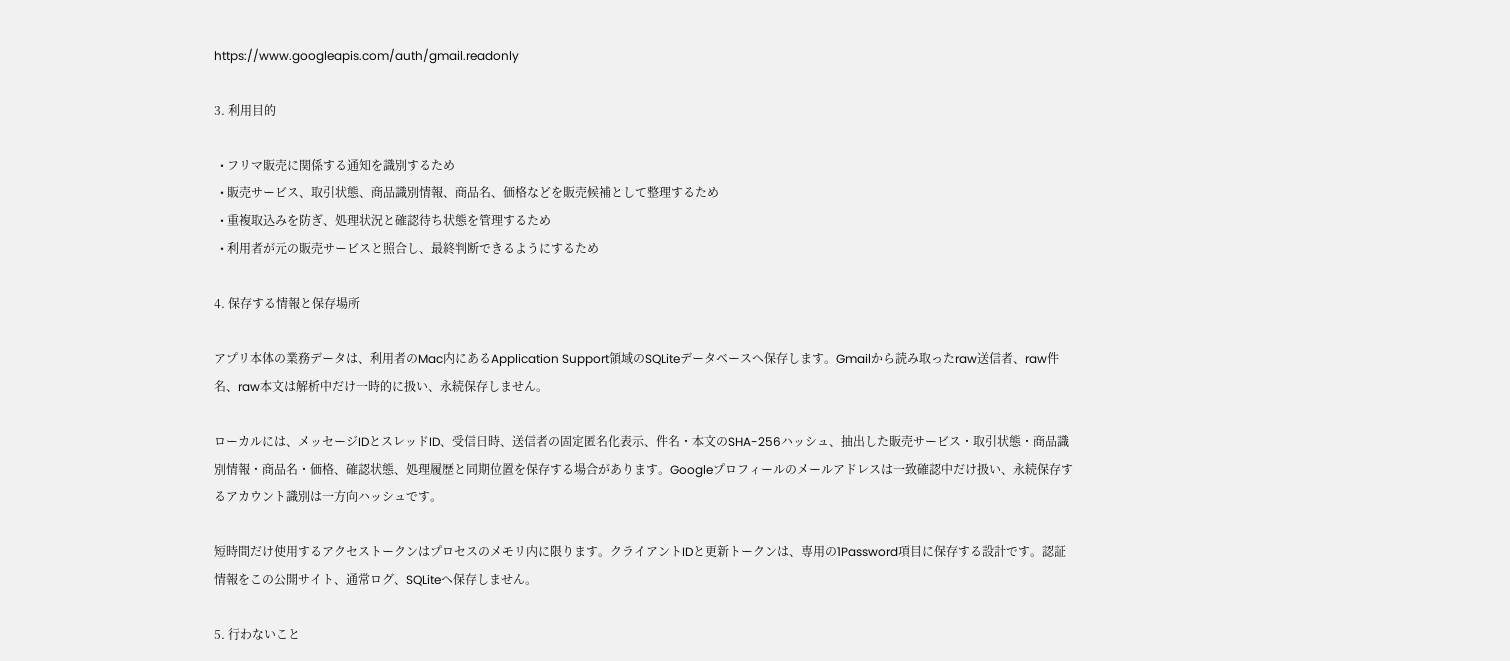https://www.googleapis.com/auth/gmail.readonly

3. 利用目的

  • フリマ販売に関係する通知を識別するため
  • 販売サービス、取引状態、商品識別情報、商品名、価格などを販売候補として整理するため
  • 重複取込みを防ぎ、処理状況と確認待ち状態を管理するため
  • 利用者が元の販売サービスと照合し、最終判断できるようにするため

4. 保存する情報と保存場所

アプリ本体の業務データは、利用者のMac内にあるApplication Support領域のSQLiteデータベースへ保存します。Gmailから読み取ったraw送信者、raw件名、raw本文は解析中だけ一時的に扱い、永続保存しません。

ローカルには、メッセージIDとスレッドID、受信日時、送信者の固定匿名化表示、件名・本文のSHA-256ハッシュ、抽出した販売サービス・取引状態・商品識別情報・商品名・価格、確認状態、処理履歴と同期位置を保存する場合があります。Googleプロフィールのメールアドレスは一致確認中だけ扱い、永続保存するアカウント識別は一方向ハッシュです。

短時間だけ使用するアクセストークンはプロセスのメモリ内に限ります。クライアントIDと更新トークンは、専用の1Password項目に保存する設計です。認証情報をこの公開サイト、通常ログ、SQLiteへ保存しません。

5. 行わないこと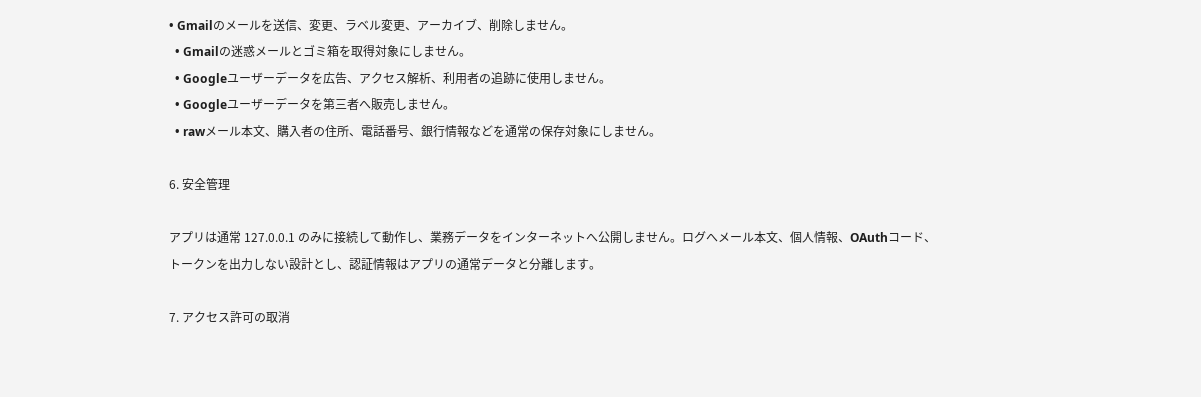• Gmailのメールを送信、変更、ラベル変更、アーカイブ、削除しません。
  • Gmailの迷惑メールとゴミ箱を取得対象にしません。
  • Googleユーザーデータを広告、アクセス解析、利用者の追跡に使用しません。
  • Googleユーザーデータを第三者へ販売しません。
  • rawメール本文、購入者の住所、電話番号、銀行情報などを通常の保存対象にしません。

6. 安全管理

アプリは通常 127.0.0.1 のみに接続して動作し、業務データをインターネットへ公開しません。ログへメール本文、個人情報、OAuthコード、トークンを出力しない設計とし、認証情報はアプリの通常データと分離します。

7. アクセス許可の取消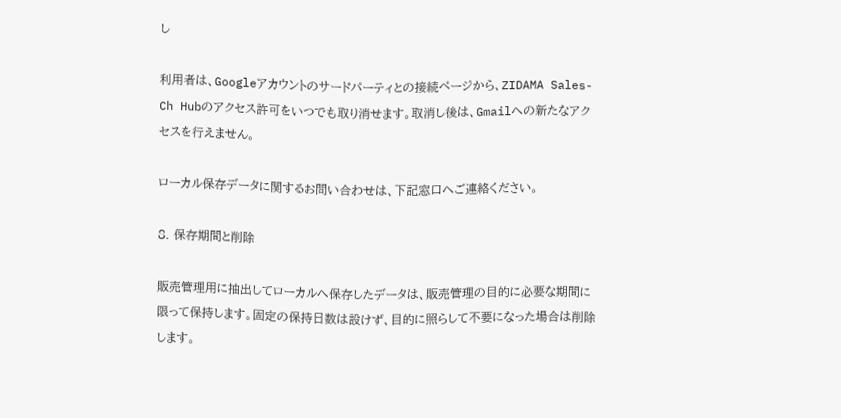し

利用者は、Googleアカウントのサードパーティとの接続ページから、ZIDAMA Sales-Ch Hubのアクセス許可をいつでも取り消せます。取消し後は、Gmailへの新たなアクセスを行えません。

ローカル保存データに関するお問い合わせは、下記窓口へご連絡ください。

8. 保存期間と削除

販売管理用に抽出してローカルへ保存したデータは、販売管理の目的に必要な期間に限って保持します。固定の保持日数は設けず、目的に照らして不要になった場合は削除します。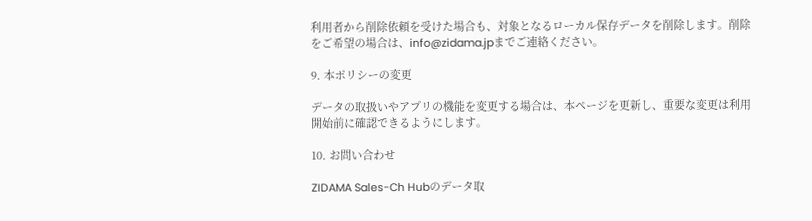利用者から削除依頼を受けた場合も、対象となるローカル保存データを削除します。削除をご希望の場合は、info@zidama.jpまでご連絡ください。

9. 本ポリシーの変更

データの取扱いやアプリの機能を変更する場合は、本ページを更新し、重要な変更は利用開始前に確認できるようにします。

10. お問い合わせ

ZIDAMA Sales-Ch Hubのデータ取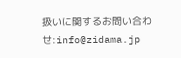扱いに関するお問い合わせ:info@zidama.jp